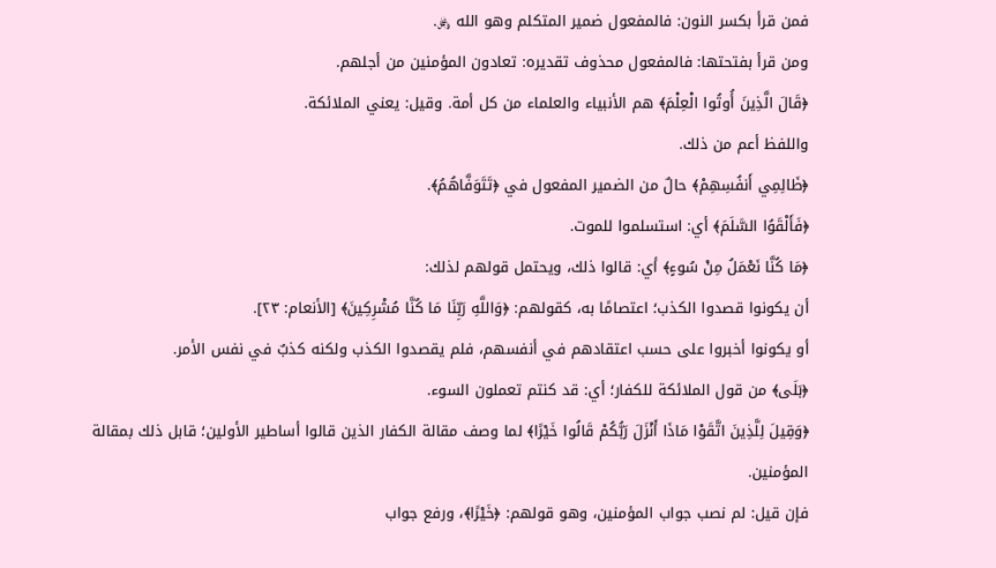فمن قرأ بكسر النون: فالمفعول ضمير المتكلم وهو الله ﷿.
ومن قرأ بفتحتها: فالمفعول محذوف تقديره: تعادون المؤمنين من أجلهم.
﴿قَالَ الَّذِينَ أُوتُوا الْعِلْمَ﴾ هم الأنبياء والعلماء من كل أمة. وقيل: يعني الملائكة.
واللفظ أعم من ذلك.
﴿ظَالِمِي أَنفُسِهِمْ﴾ حالٌ من الضمير المفعول في ﴿تَتَوَفَّاهُمُ﴾.
﴿فَأَلْقَوُا السَّلَمَ﴾ أي: استسلموا للموت.
﴿مَا كُنَّا نَعْمَلُ مِنْ سُوءٍ﴾ أي: قالوا ذلك، ويحتمل قولهم لذلك:
أن يكونوا قصدوا الكذب؛ اعتصامًا به، كقولهم: ﴿وَاللَّهِ رَبِّنَا مَا كُنَّا مُشْرِكِينَ﴾ [الأنعام: ٢٣].
أو يكونوا أخبروا على حسب اعتقادهم في أنفسهم، فلم يقصدوا الكذب ولكنه كذبٌ في نفس الأمر.
﴿بَلَى﴾ من قول الملائكة للكفار؛ أي: قد كنتم تعملون السوء.
﴿وَقِيلَ لِلَّذِينَ اتَّقَوْا مَاذَا أَنْزَلَ رَبُّكُمْ قَالُوا خَيْرًا﴾ لما وصف مقالة الكفار الذين قالوا أساطير الأولين؛ قابل ذلك بمقالة المؤمنين.
فإن قيل: لم نصب جواب المؤمنين، وهو قولهم: ﴿خَيْرًا﴾، ورفع جواب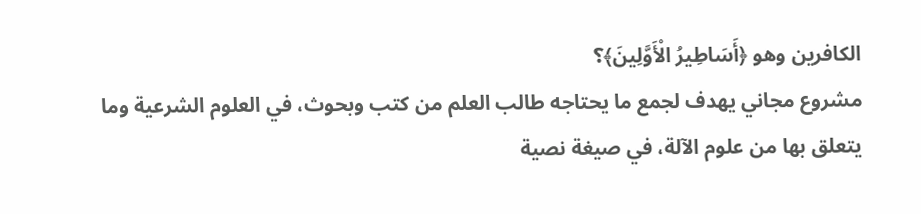الكافرين وهو ﴿أَسَاطِيرُ الْأَوَّلِينَ﴾؟
مشروع مجاني يهدف لجمع ما يحتاجه طالب العلم من كتب وبحوث، في العلوم الشرعية وما يتعلق بها من علوم الآلة، في صيغة نصية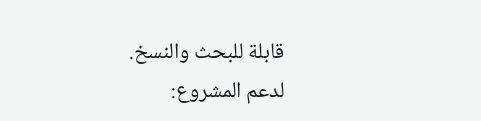قابلة للبحث والنسخ.
لدعم المشروع: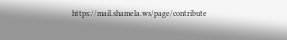https://mail.shamela.ws/page/contribute